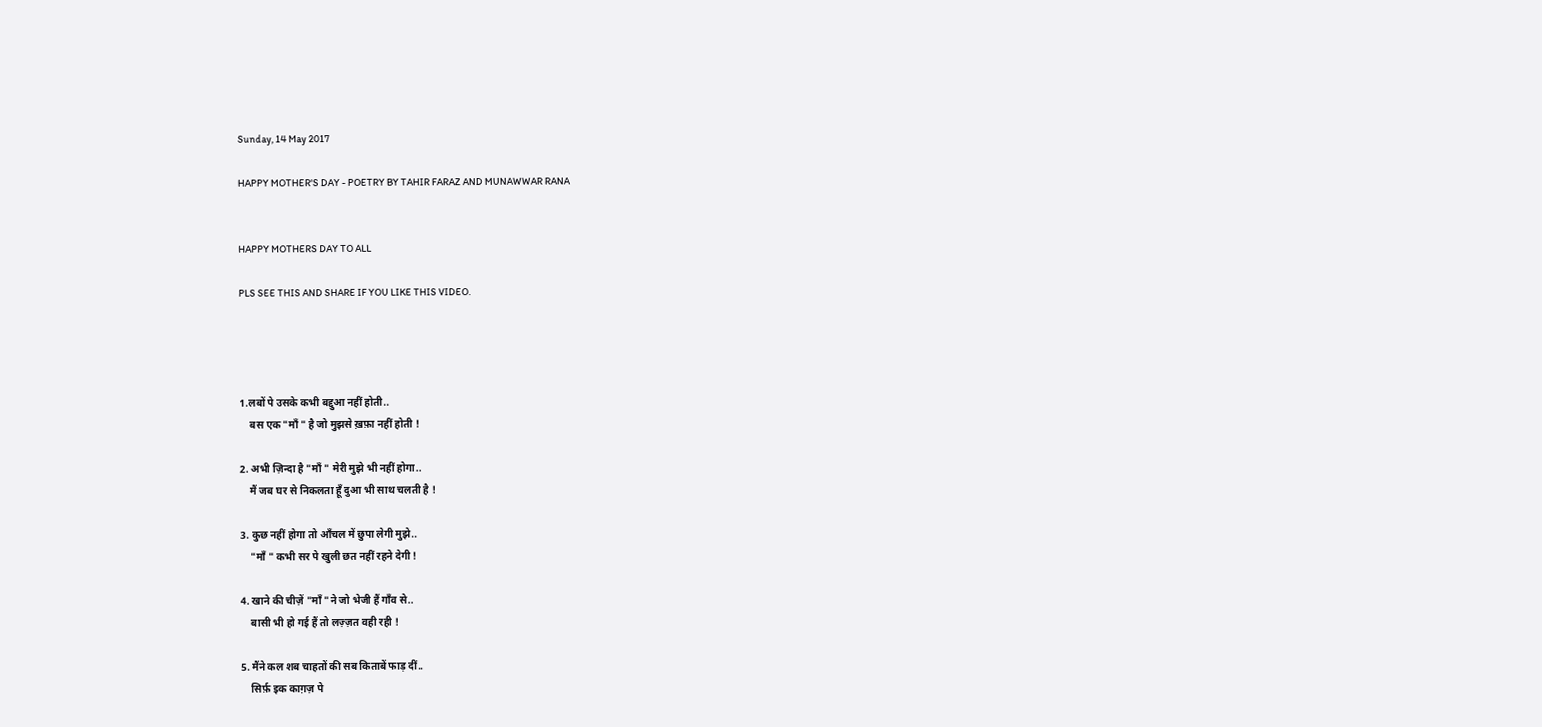Sunday, 14 May 2017

HAPPY MOTHER'S DAY - POETRY BY TAHIR FARAZ AND MUNAWWAR RANA


HAPPY MOTHERS DAY TO ALL

PLS SEE THIS AND SHARE IF YOU LIKE THIS VIDEO.




1.लबों पे उसके कभी बद्दुआ नहीं होती..
    बस एक "माँ " है जो मुझसे ख़फ़ा नहीं होती !

2. अभी ज़िन्दा है "माँ " मेरी मुझे भी नहीं होगा..
    मैं जब घर से निकलता हूँ दुआ भी साथ चलती है !

3. कुछ नहीं होगा तो आँचल में छुपा लेगी मुझे..
    "माँ " कभी सर पे खुली छत नहीं रहने देगी !

4. खाने की चीज़ें "माँ "ने जो भेजी हैं गाँव से..
    बासी भी हो गई हैं तो लज़्ज़त वही रही !

5. मैंने कल शब चाहतों की सब किताबें फाड़ दीं..
    सिर्फ़ इक काग़ज़ पे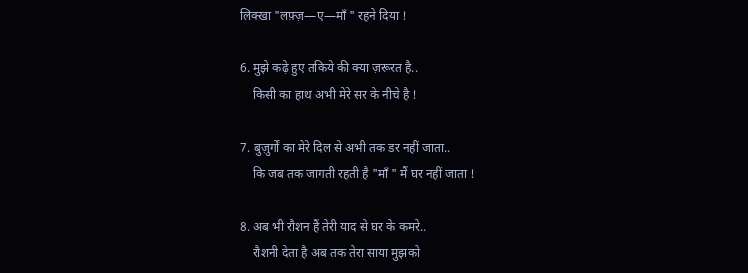लिक्खा "लफ़्ज़—ए—माँ " रहने दिया !

6. मुझे कढ़े हुए तकिये की क्या ज़रूरत है..
    किसी का हाथ अभी मेरे सर के नीचे है !

7. बुज़ुर्गों का मेरे दिल से अभी तक डर नहीं जाता..
    कि जब तक जागती रहती है "माँ " मैं घर नहीं जाता !

8. अब भी रौशन हैं तेरी याद से घर के कमरे..
    रौशनी देता है अब तक तेरा साया मुझको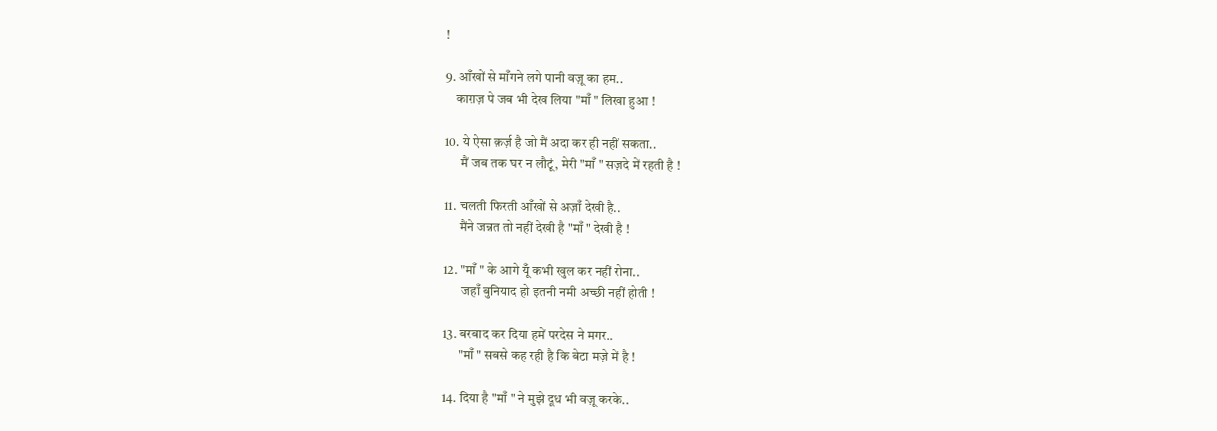!

9. आँखों से माँगने लगे पानी वज़ू का हम..
    काग़ज़ पे जब भी देख लिया "माँ " लिखा हुआ !

10. ये ऐसा क़र्ज़ है जो मैं अदा कर ही नहीं सकता..
      मैं जब तक घर न लौटूं, मेरी "माँ " सज़दे में रहती है !

11. चलती फिरती आँखों से अज़ाँ देखी है..
      मैंने जन्नत तो नहीं देखी है "माँ " देखी है !

12. "माँ " के आगे यूँ कभी खुल कर नहीं रोना..
       जहाँ बुनियाद हो इतनी नमी अच्छी नहीं होती !

13. बरबाद कर दिया हमें परदेस ने मगर..
      "माँ " सबसे कह रही है कि बेटा मज़े में है !

14. दिया है "माँ " ने मुझे दूध भी वज़ू करके..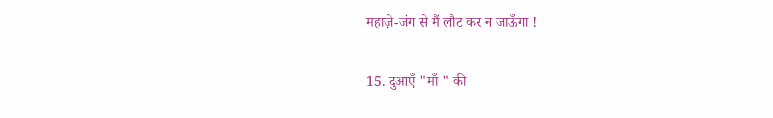महाज़े-जंग से मैं लौट कर न जाऊँगा !

15. दुआएँ "माँ " की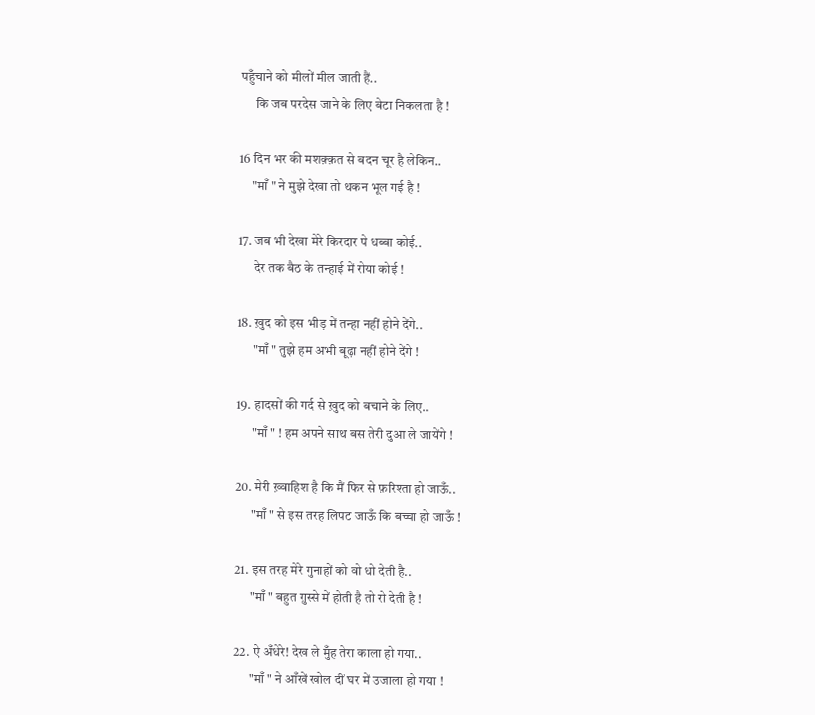पहुँचाने को मीलों मील जाती हैं..
      कि जब परदेस जाने के लिए बेटा निकलता है !

16 दिन भर की मशक़्क़त से बदन चूर है लेकिन..
     "माँ " ने मुझे देखा तो थकन भूल गई है !

17. जब भी देखा मेरे किरदार पे धब्बा कोई..
      देर तक बैठ के तन्हाई में रोया कोई !

18. ख़ुद को इस भीड़ में तन्हा नहीं होने देंगे..
      "माँ " तुझे हम अभी बूढ़ा नहीं होने देंगे !

19. हादसों की गर्द से ख़ुद को बचाने के लिए..
      "माँ " ! हम अपने साथ बस तेरी दुआ ले जायेंगे !

20. मेरी ख़्वाहिश है कि मैं फिर से फ़रिश्ता हो जाऊँ..
      "माँ " से इस तरह लिपट जाऊँ कि बच्चा हो जाऊँ !

21. इस तरह मेरे गुनाहों को वो धो देती है..
      "माँ " बहुत ग़ुस्से में होती है तो रो देती है !

22. ऐ अँधेरे! देख ले मुँह तेरा काला हो गया..
      "माँ " ने आँखें खोल दीं घर में उजाला हो गया !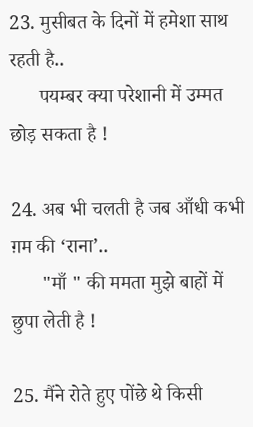23. मुसीबत के दिनों में हमेशा साथ रहती है..
      पयम्बर क्या परेशानी में उम्मत छोड़ सकता है !

24. अब भी चलती है जब आँधी कभी ग़म की ‘राना’..
      "माँ " की ममता मुझे बाहों में छुपा लेती है !

25. मैंने रोते हुए पोंछे थे किसी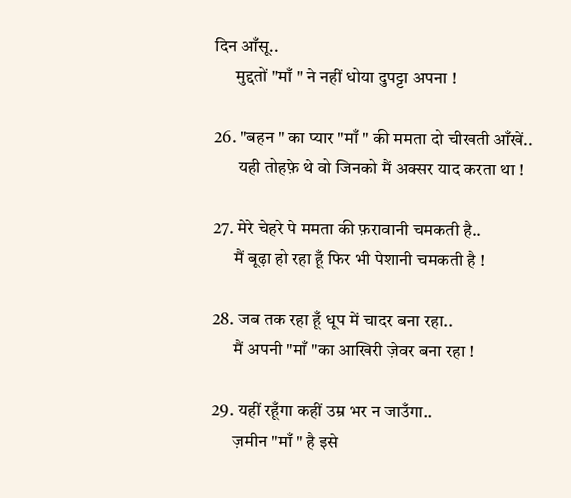दिन आँसू..
      मुद्दतों "माँ " ने नहीं धोया दुपट्टा अपना !

26. "बहन " का प्यार "माँ " की ममता दो चीखती आँखें..
       यही तोहफ़े थे वो जिनको मैं अक्सर याद करता था !

27. मेरे चेहरे पे ममता की फ़रावानी चमकती है..
      मैं बूढ़ा हो रहा हूँ फिर भी पेशानी चमकती है !

28. जब तक रहा हूँ धूप में चादर बना रहा..
      मैं अपनी "माँ "का आखिरी ज़ेवर बना रहा !

29. यहीं रहूँगा कहीं उम्र भर न जाउँगा..
      ज़मीन "माँ " है इसे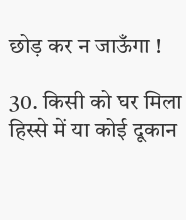छोड़ कर न जाऊँगा !

30. किसी को घर मिला हिस्से में या कोई दूकान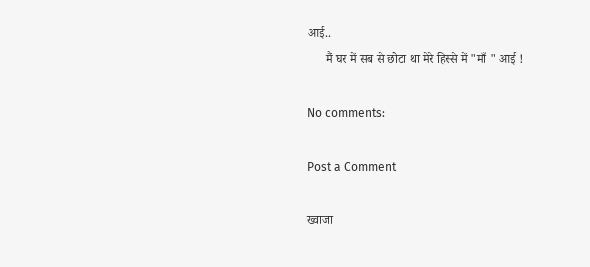आई..
      मैं घर में सब से छोटा था मेरे हिस्से में "माँ " आई !

No comments:

Post a Comment

ख्वाजा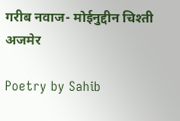गरीब नवाज- मोईनुद्दीन चिश्ती अजमेर

Poetry by Sahib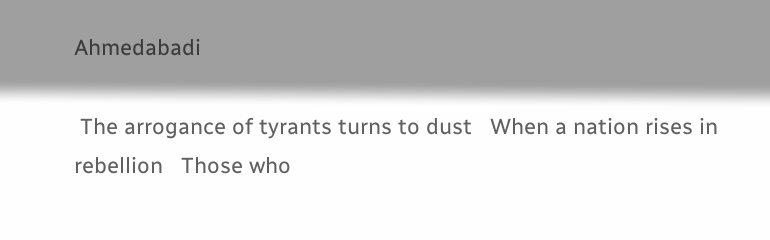Ahmedabadi

 The arrogance of tyrants turns to dust   When a nation rises in rebellion   Those who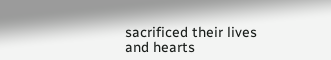sacrificed their lives and hearts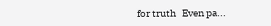for truth   Even pa...